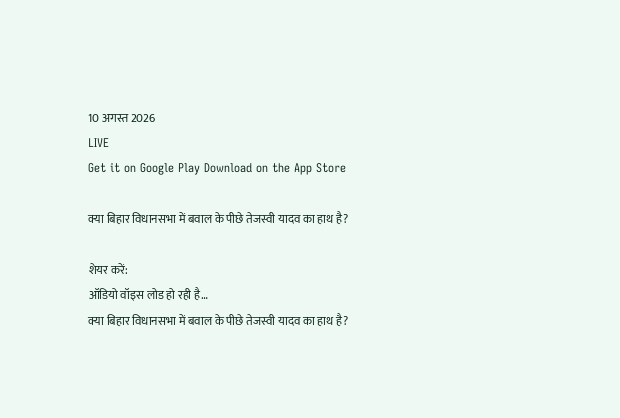10 अगस्त 2026
LIVE
Get it on Google Play Download on the App Store

क्या बिहार विधानसभा में बवाल के पीछे तेजस्वी यादव का हाथ है?

शेयर करें:
ऑडियो वॉइस लोड हो रही है…
क्या बिहार विधानसभा में बवाल के पीछे तेजस्वी यादव का हाथ है?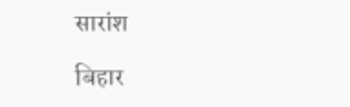सारांश

बिहार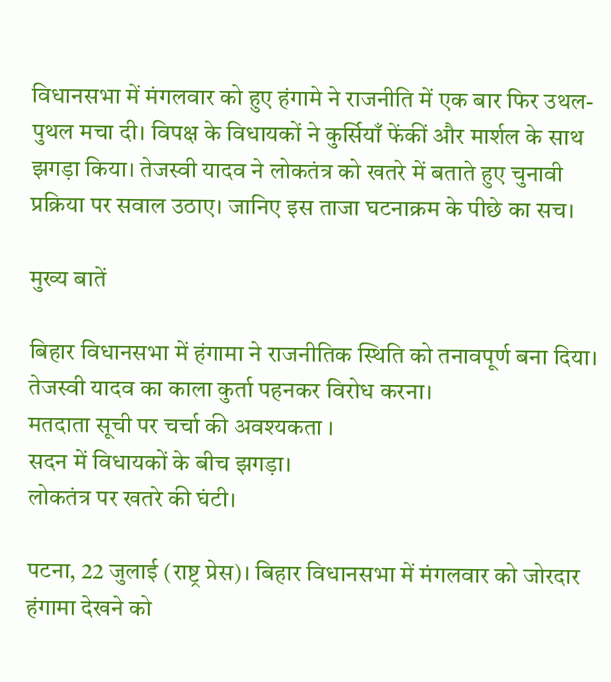विधानसभा में मंगलवार को हुए हंगामे ने राजनीति में एक बार फिर उथल-पुथल मचा दी। विपक्ष के विधायकों ने कुर्सियाँ फेंकीं और मार्शल के साथ झगड़ा किया। तेजस्वी यादव ने लोकतंत्र को खतरे में बताते हुए चुनावी प्रक्रिया पर सवाल उठाए। जानिए इस ताजा घटनाक्रम के पीछे का सच।

मुख्य बातें

बिहार विधानसभा में हंगामा ने राजनीतिक स्थिति को तनावपूर्ण बना दिया।
तेजस्वी यादव का काला कुर्ता पहनकर विरोध करना।
मतदाता सूची पर चर्चा की अवश्यकता ।
सदन में विधायकों के बीच झगड़ा।
लोकतंत्र पर खतरे की घंटी।

पटना, 22 जुलाई (राष्ट्र प्रेस)। बिहार विधानसभा में मंगलवार को जोरदार हंगामा देखने को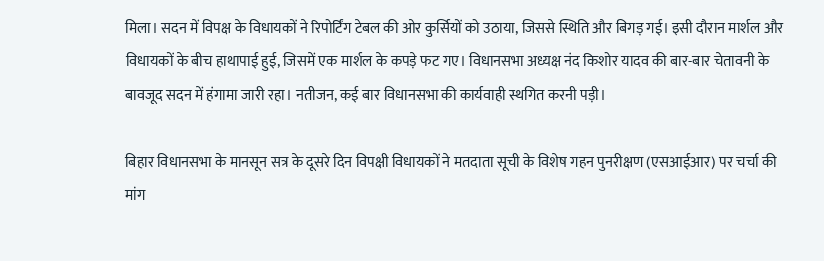मिला। सदन में विपक्ष के विधायकों ने रिपोर्टिंग टेबल की ओर कुर्सियों को उठाया, जिससे स्थिति और बिगड़ गई। इसी दौरान मार्शल और विधायकों के बीच हाथापाई हुई, जिसमें एक मार्शल के कपड़े फट गए। विधानसभा अध्यक्ष नंद किशोर यादव की बार-बार चेतावनी के बावजूद सदन में हंगामा जारी रहा। नतीजन, कई बार विधानसभा की कार्यवाही स्थगित करनी पड़ी।

बिहार विधानसभा के मानसून सत्र के दूसरे दिन विपक्षी विधायकों ने मतदाता सूची के विशेष गहन पुनरीक्षण (एसआईआर) पर चर्चा की मांग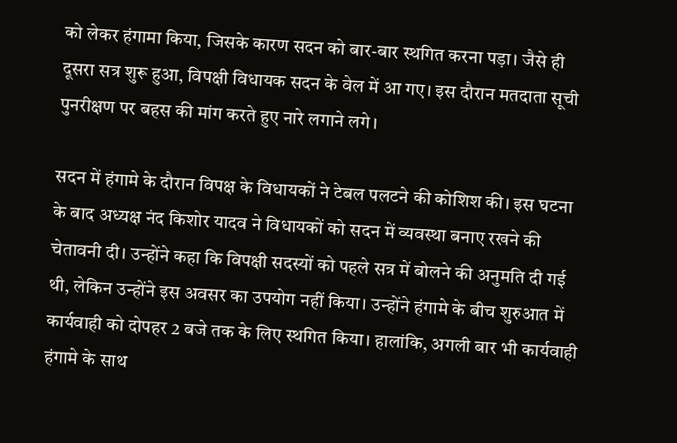को लेकर हंगामा किया, जिसके कारण सदन को बार-बार स्थगित करना पड़ा। जैसे ही दूसरा सत्र शुरू हुआ, विपक्षी विधायक सदन के वेल में आ गए। इस दौरान मतदाता सूची पुनरीक्षण पर बहस की मांग करते हुए नारे लगाने लगे।

सदन में हंगामे के दौरान विपक्ष के विधायकों ने टेबल पलटने की कोशिश की। इस घटना के बाद अध्यक्ष नंद किशोर यादव ने विधायकों को सदन में व्यवस्था बनाए रखने की चेतावनी दी। उन्होंने कहा कि विपक्षी सदस्यों को पहले सत्र में बोलने की अनुमति दी गई थी, लेकिन उन्होंने इस अवसर का उपयोग नहीं किया। उन्होंने हंगामे के बीच शुरुआत में कार्यवाही को दोपहर 2 बजे तक के लिए स्थगित किया। हालांकि, अगली बार भी कार्यवाही हंगामे के साथ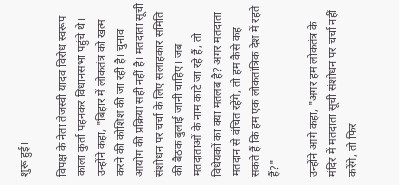शुरू हुई।

विपक्ष के नेता तेजस्वी यादव विरोध स्वरूप काला कुर्ता पहनकर विधानसभा पहुंचे थे। उन्होंने कहा, "बिहार में लोकतंत्र को खत्म करने की कोशिश की जा रही है। चुनाव आयोग की प्रक्रिया सही नहीं है। मतदाता सूची संशोधन पर चर्चा के लिए सलाहकार समिति की बैठक बुलाई जानी चाहिए। जब मतदाताओं के नाम काटे जा रहे हैं, तो विधेयकों का क्या मतलब है? अगर मतदाता मतदान से वंचित रहेंगे, तो हम कैसे कह सकते हैं कि हम एक लोकतांत्रिक देश में रहते हैं?"

उन्होंने आगे कहा, "अगर हम लोकतंत्र के मंदिर में मतदाता सूची संशोधन पर चर्चा नहीं करेंगे, तो फिर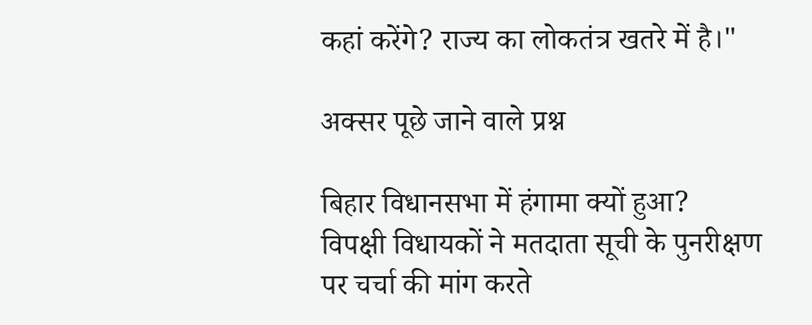कहां करेंगे? राज्य का लोकतंत्र खतरे में है।"

अक्सर पूछे जाने वाले प्रश्न

बिहार विधानसभा में हंगामा क्यों हुआ?
विपक्षी विधायकों ने मतदाता सूची के पुनरीक्षण पर चर्चा की मांग करते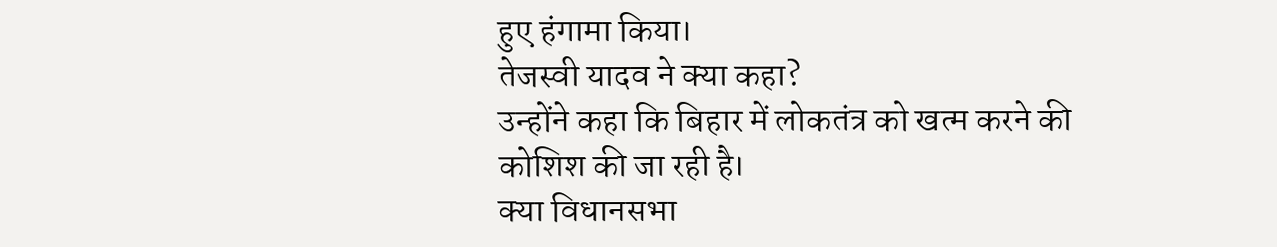हुए हंगामा किया।
तेजस्वी यादव ने क्या कहा?
उन्होंने कहा कि बिहार में लोकतंत्र को खत्म करने की कोशिश की जा रही है।
क्या विधानसभा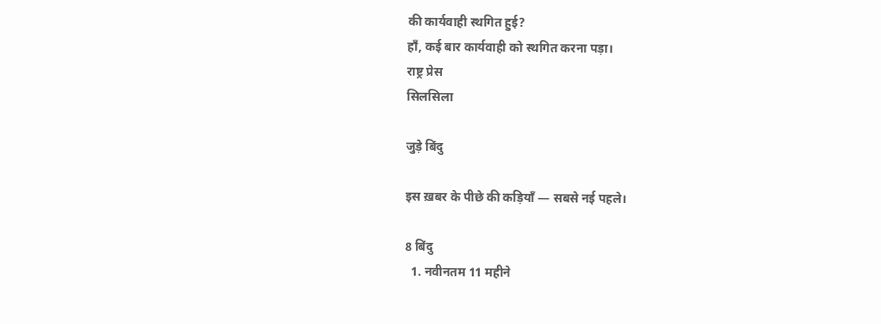की कार्यवाही स्थगित हुई?
हाँ, कई बार कार्यवाही को स्थगित करना पड़ा।
राष्ट्र प्रेस
सिलसिला

जुड़े बिंदु

इस ख़बर के पीछे की कड़ियाँ — सबसे नई पहले।

8 बिंदु
  1. नवीनतम 11 महीने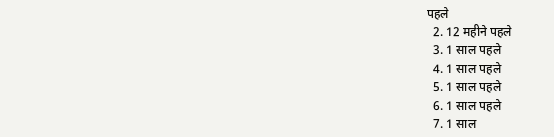पहले
  2. 12 महीने पहले
  3. 1 साल पहले
  4. 1 साल पहले
  5. 1 साल पहले
  6. 1 साल पहले
  7. 1 साल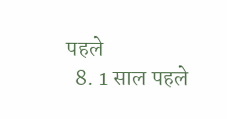पहले
  8. 1 साल पहले